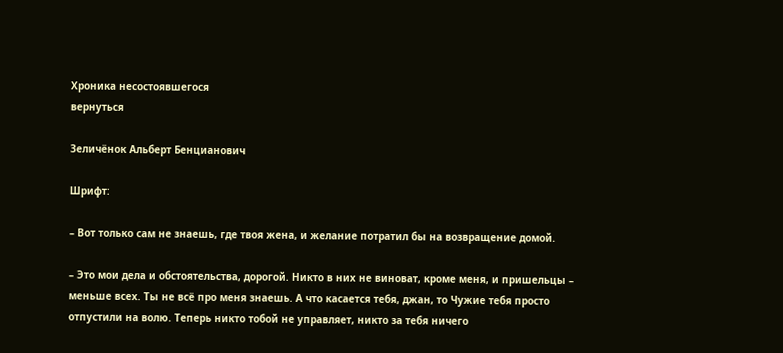Хроника несостоявшегося
вернуться

Зеличёнок Альберт Бенцианович

Шрифт:

– Вот только сам не знаешь, где твоя жена, и желание потратил бы на возвращение домой.

– Это мои дела и обстоятельства, дорогой. Никто в них не виноват, кроме меня, и пришельцы – меньше всех. Ты не всё про меня знаешь. А что касается тебя, джан, то Чужие тебя просто отпустили на волю. Теперь никто тобой не управляет, никто за тебя ничего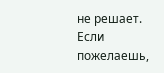не решает. Если пожелаешь,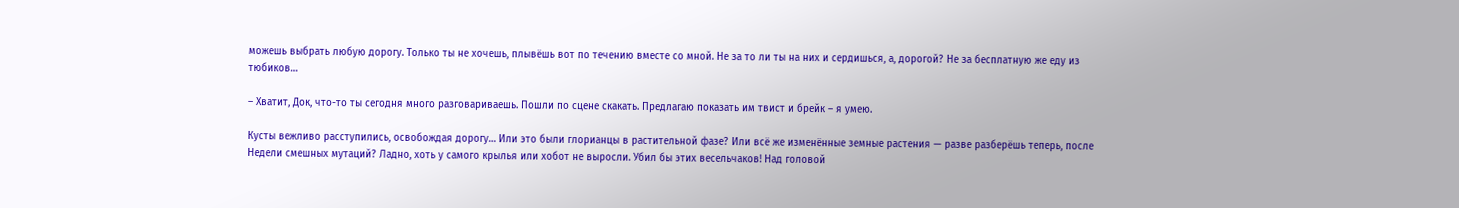можешь выбрать любую дорогу. Только ты не хочешь, плывёшь вот по течению вместе со мной. Не за то ли ты на них и сердишься, а, дорогой? Не за бесплатную же еду из тюбиков…

– Хватит, Док, что-то ты сегодня много разговариваешь. Пошли по сцене скакать. Предлагаю показать им твист и брейк – я умею.

Кусты вежливо расступились, освобождая дорогу… Или это были глорианцы в растительной фазе? Или всё же изменённые земные растения — разве разберёшь теперь, после Недели смешных мутаций? Ладно, хоть у самого крылья или хобот не выросли. Убил бы этих весельчаков! Над головой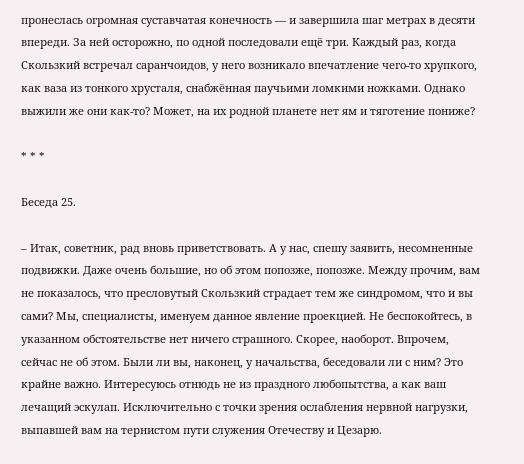пронеслась огромная суставчатая конечность — и завершила шаг метрах в десяти впереди. За ней осторожно, по одной последовали ещё три. Каждый раз, когда Скользкий встречал саранчоидов, у него возникало впечатление чего-то хрупкого, как ваза из тонкого хрусталя, снабжённая паучьими ломкими ножками. Однако выжили же они как-то? Может, на их родной планете нет ям и тяготение пониже?

* * *

Беседа 25.

– Итак, советник, рад вновь приветствовать. А у нас, спешу заявить, несомненные подвижки. Даже очень большие, но об этом попозже, попозже. Между прочим, вам не показалось, что пресловутый Скользкий страдает тем же синдромом, что и вы сами? Мы, специалисты, именуем данное явление проекцией. Не беспокойтесь, в указанном обстоятельстве нет ничего страшного. Скорее, наоборот. Впрочем, сейчас не об этом. Были ли вы, наконец, у начальства, беседовали ли с ним? Это крайне важно. Интересуюсь отнюдь не из праздного любопытства, а как ваш лечащий эскулап. Исключительно с точки зрения ослабления нервной нагрузки, выпавшей вам на тернистом пути служения Отечеству и Цезарю.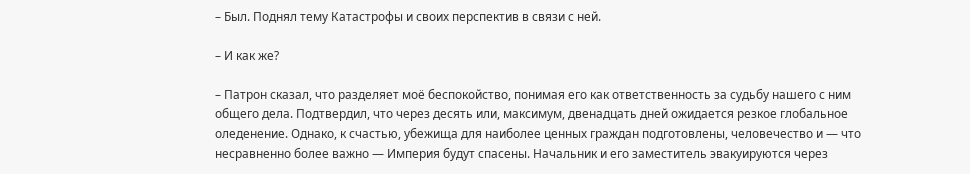– Был. Поднял тему Катастрофы и своих перспектив в связи с ней.

– И как же?

– Патрон сказал, что разделяет моё беспокойство, понимая его как ответственность за судьбу нашего с ним общего дела. Подтвердил, что через десять или, максимум, двенадцать дней ожидается резкое глобальное оледенение. Однако, к счастью, убежища для наиболее ценных граждан подготовлены, человечество и — что несравненно более важно — Империя будут спасены. Начальник и его заместитель эвакуируются через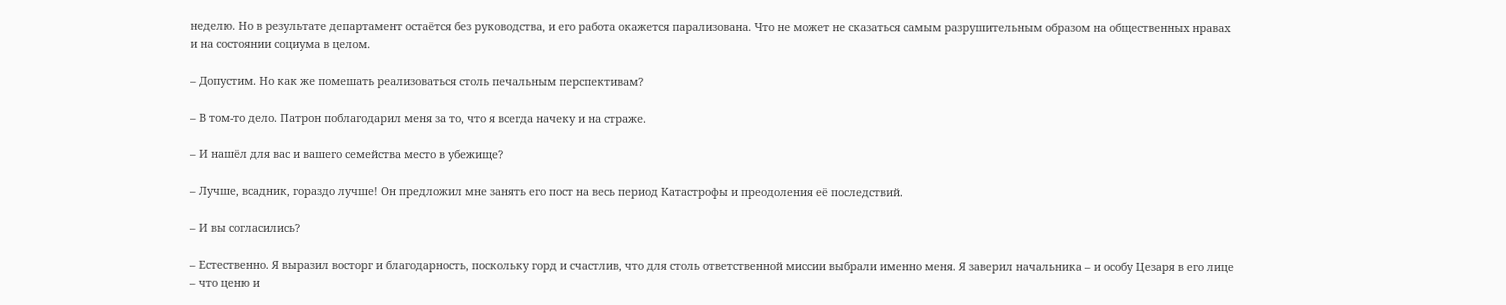неделю. Но в результате департамент остаётся без руководства, и его работа окажется парализована. Что не может не сказаться самым разрушительным образом на общественных нравах и на состоянии социума в целом.

– Допустим. Но как же помешать реализоваться столь печальным перспективам?

– В том-то дело. Патрон поблагодарил меня за то, что я всегда начеку и на страже.

– И нашёл для вас и вашего семейства место в убежище?

– Лучше, всадник, гораздо лучше! Он предложил мне занять его пост на весь период Катастрофы и преодоления её последствий.

– И вы согласились?

– Естественно. Я выразил восторг и благодарность, поскольку горд и счастлив, что для столь ответственной миссии выбрали именно меня. Я заверил начальника – и особу Цезаря в его лице – что ценю и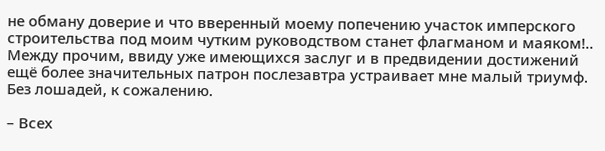не обману доверие и что вверенный моему попечению участок имперского строительства под моим чутким руководством станет флагманом и маяком!.. Между прочим, ввиду уже имеющихся заслуг и в предвидении достижений ещё более значительных патрон послезавтра устраивает мне малый триумф. Без лошадей, к сожалению.

– Всех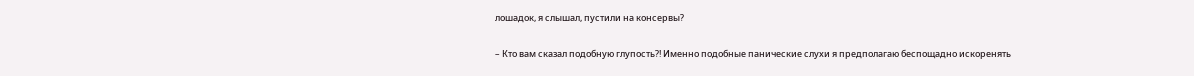лошадок, я слышал, пустили на консервы?

– Кто вам сказал подобную глупость?! Именно подобные панические слухи я предполагаю беспощадно искоренять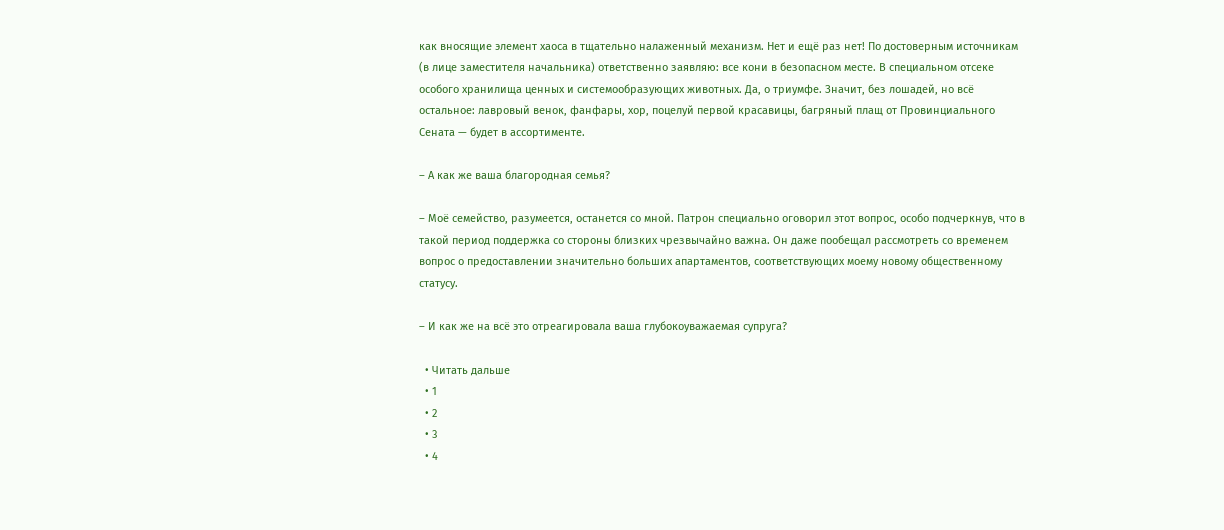как вносящие элемент хаоса в тщательно налаженный механизм. Нет и ещё раз нет! По достоверным источникам (в лице заместителя начальника) ответственно заявляю: все кони в безопасном месте. В специальном отсеке особого хранилища ценных и системообразующих животных. Да, о триумфе. Значит, без лошадей, но всё остальное: лавровый венок, фанфары, хор, поцелуй первой красавицы, багряный плащ от Провинциального Сената — будет в ассортименте.

– А как же ваша благородная семья?

– Моё семейство, разумеется, останется со мной. Патрон специально оговорил этот вопрос, особо подчеркнув, что в такой период поддержка со стороны близких чрезвычайно важна. Он даже пообещал рассмотреть со временем вопрос о предоставлении значительно больших апартаментов, соответствующих моему новому общественному статусу.

– И как же на всё это отреагировала ваша глубокоуважаемая супруга?

  • Читать дальше
  • 1
  • 2
  • 3
  • 4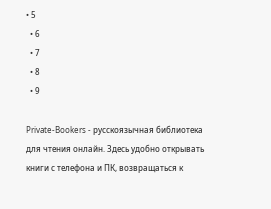• 5
  • 6
  • 7
  • 8
  • 9

Private-Bookers - русскоязычная библиотека для чтения онлайн. Здесь удобно открывать книги с телефона и ПК, возвращаться к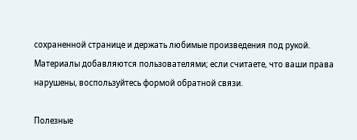сохраненной странице и держать любимые произведения под рукой. Материалы добавляются пользователями; если считаете, что ваши права нарушены, воспользуйтесь формой обратной связи.

Полезные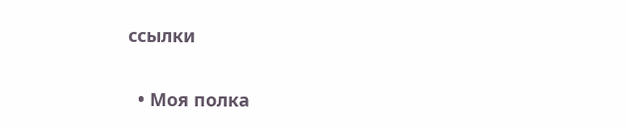ссылки

  • Моя полка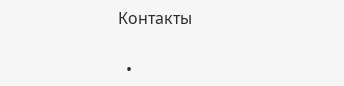Контакты

  •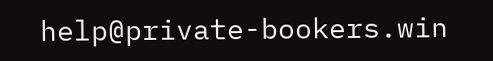help@private-bookers.win